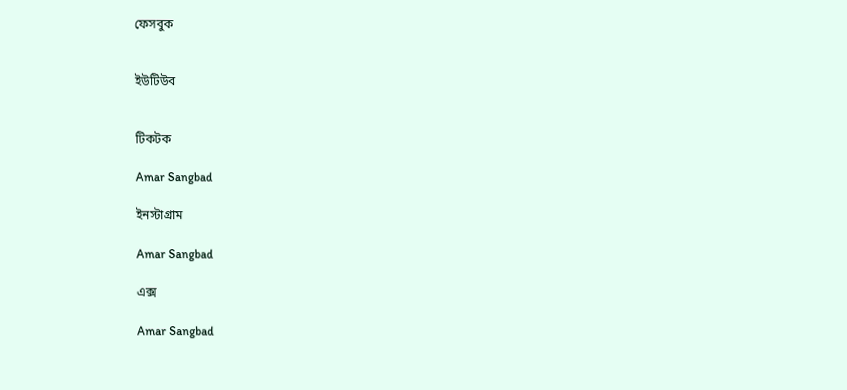ফেসবুক


ইউটিউব


টিকটক

Amar Sangbad

ইনস্টাগ্রাম

Amar Sangbad

এক্স

Amar Sangbad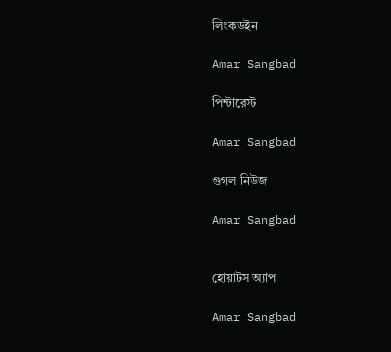লিংকডইন

Amar Sangbad

পিন্টারেস্ট

Amar Sangbad

গুগল নিউজ

Amar Sangbad


হোয়াটস অ্যাপ

Amar Sangbad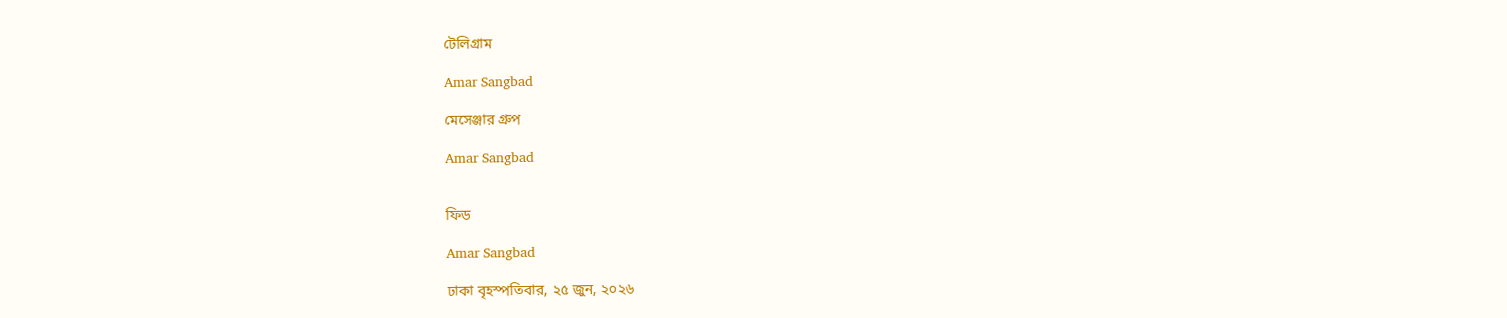টেলিগ্রাম

Amar Sangbad

মেসেঞ্জার গ্রুপ

Amar Sangbad


ফিড

Amar Sangbad

ঢাকা বৃহস্পতিবার, ২৫ জুন, ২০২৬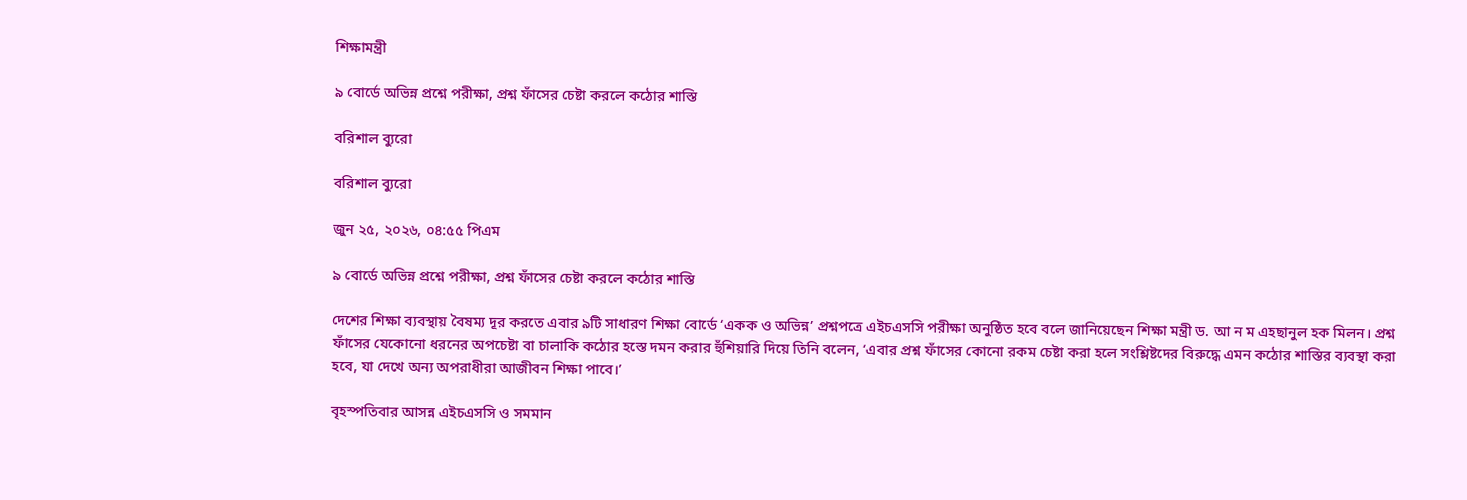শিক্ষামন্ত্রী

৯ বোর্ডে অভিন্ন প্রশ্নে পরীক্ষা, প্রশ্ন ফাঁসের চেষ্টা করলে কঠোর শাস্তি

বরিশাল ব্যুরো

বরিশাল ব্যুরো

জুন ২৫, ২০২৬, ০৪:৫৫ পিএম

৯ বোর্ডে অভিন্ন প্রশ্নে পরীক্ষা, প্রশ্ন ফাঁসের চেষ্টা করলে কঠোর শাস্তি

দেশের শিক্ষা ব্যবস্থায় বৈষম্য দূর করতে এবার ৯টি সাধারণ শিক্ষা বোর্ডে ‘একক ও অভিন্ন’ প্রশ্নপত্রে এইচএসসি পরীক্ষা অনুষ্ঠিত হবে বলে জানিয়েছেন শিক্ষা মন্ত্রী ড. আ ন ম এহছানুল হক মিলন। প্রশ্ন ফাঁসের যেকোনো ধরনের অপচেষ্টা বা চালাকি কঠোর হস্তে দমন করার হুঁশিয়ারি দিয়ে তিনি বলেন, ‘এবার প্রশ্ন ফাঁসের কোনো রকম চেষ্টা করা হলে সংশ্লিষ্টদের বিরুদ্ধে এমন কঠোর শাস্তির ব্যবস্থা করা হবে, যা দেখে অন্য অপরাধীরা আজীবন শিক্ষা পাবে।’

বৃহস্পতিবার আসন্ন এইচএসসি ও সমমান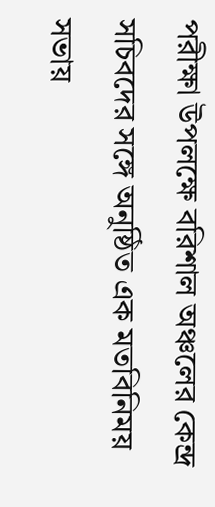পরীক্ষা উপলক্ষে বরিশাল অঞ্চলের কেন্দ্র সচিবদের সঙ্গে অনুষ্ঠিত এক মতবিনিময় সভায়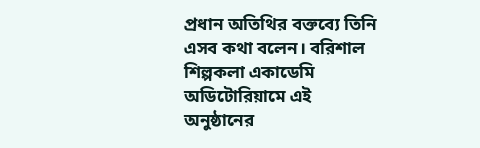প্রধান অতিথির বক্তব্যে তিনি এসব কথা বলেন। বরিশাল শিল্পকলা একাডেমি অডিটোরিয়ামে এই অনুষ্ঠানের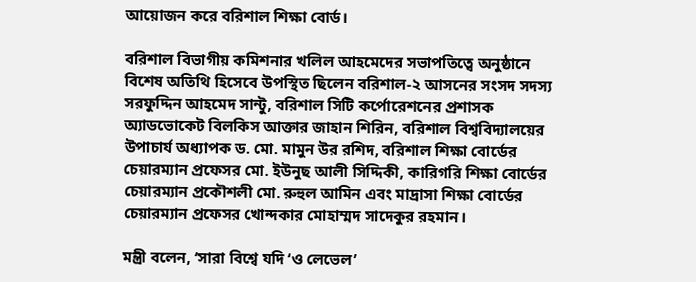আয়োজন করে বরিশাল শিক্ষা বোর্ড।

বরিশাল বিভাগীয় কমিশনার খলিল আহমেদের সভাপতিত্বে অনুষ্ঠানে বিশেষ অতিথি হিসেবে উপস্থিত ছিলেন বরিশাল-২ আসনের সংসদ সদস্য সরফুদ্দিন আহমেদ সান্টু, বরিশাল সিটি কর্পোরেশনের প্রশাসক অ্যাডভোকেট বিলকিস আক্তার জাহান শিরিন, বরিশাল বিশ্ববিদ্যালয়ের উপাচার্য অধ্যাপক ড. মো. মামুন উর রশিদ, বরিশাল শিক্ষা বোর্ডের চেয়ারম্যান প্রফেসর মো. ইউনুছ আলী সিদ্দিকী, কারিগরি শিক্ষা বোর্ডের চেয়ারম্যান প্রকৌশলী মো. রুহুল আমিন এবং মাদ্রাসা শিক্ষা বোর্ডের চেয়ারম্যান প্রফেসর খোন্দকার মোহাম্মদ সাদেকুর রহমান।

মন্ত্রী বলেন, ‘সারা বিশ্বে যদি ‘ও লেভেল’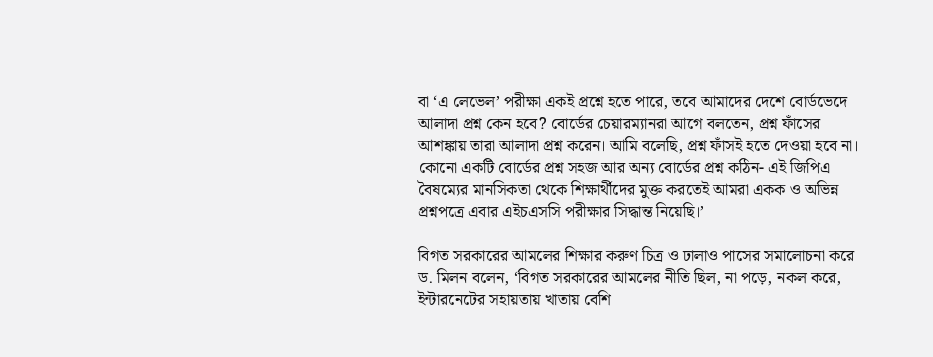বা ‘এ লেভেল’ পরীক্ষা একই প্রশ্নে হতে পারে, তবে আমাদের দেশে বোর্ডভেদে আলাদা প্রশ্ন কেন হবে? বোর্ডের চেয়ারম্যানরা আগে বলতেন, প্রশ্ন ফাঁসের আশঙ্কায় তারা আলাদা প্রশ্ন করেন। আমি বলেছি, প্রশ্ন ফাঁসই হতে দেওয়া হবে না। কোনো একটি বোর্ডের প্রশ্ন সহজ আর অন্য বোর্ডের প্রশ্ন কঠিন- এই জিপিএ বৈষম্যের মানসিকতা থেকে শিক্ষার্থীদের মুক্ত করতেই আমরা একক ও অভিন্ন প্রশ্নপত্রে এবার এইচএসসি পরীক্ষার সিদ্ধান্ত নিয়েছি।’

বিগত সরকারের আমলের শিক্ষার করুণ চিত্র ও ঢালাও পাসের সমালোচনা করে ড. মিলন বলেন, ‘বিগত সরকারের আমলের নীতি ছিল, না পড়ে, নকল করে, ইন্টারনেটের সহায়তায় খাতায় বেশি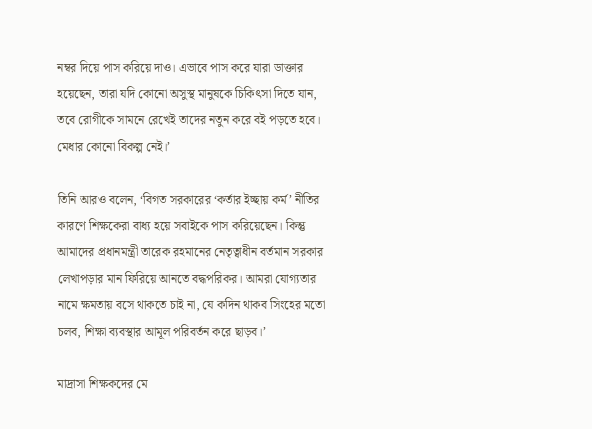নম্বর দিয়ে পাস করিয়ে দাও। এভাবে পাস করে যারা ডাক্তার হয়েছেন, তারা যদি কোনো অসুস্থ মানুষকে চিকিৎসা দিতে যান, তবে রোগীকে সামনে রেখেই তাদের নতুন করে বই পড়তে হবে। মেধার কোনো বিকল্প নেই।’

তিনি আরও বলেন, ‘বিগত সরকারের ‘কর্তার ইচ্ছায় কর্ম’ নীতির কারণে শিক্ষকেরা বাধ্য হয়ে সবাইকে পাস করিয়েছেন। কিন্তু আমাদের প্রধানমন্ত্রী তারেক রহমানের নেতৃত্বাধীন বর্তমান সরকার লেখাপড়ার মান ফিরিয়ে আনতে বদ্ধপরিকর। আমরা যোগ্যতার নামে ক্ষমতায় বসে থাকতে চাই না, যে কদিন থাকব সিংহের মতো চলব, শিক্ষা ব্যবস্থার আমূল পরিবর্তন করে ছাড়ব।’

মাদ্রাসা শিক্ষকদের মে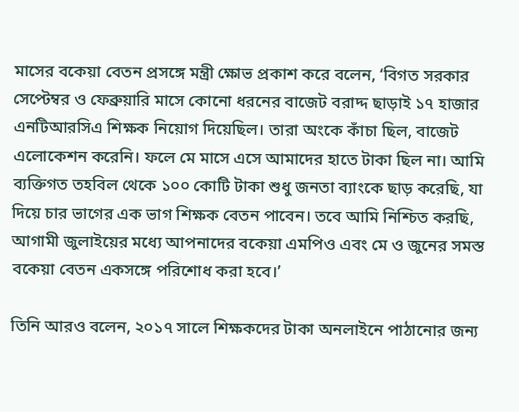মাসের বকেয়া বেতন প্রসঙ্গে মন্ত্রী ক্ষোভ প্রকাশ করে বলেন, ‘বিগত সরকার সেপ্টেম্বর ও ফেব্রুয়ারি মাসে কোনো ধরনের বাজেট বরাদ্দ ছাড়াই ১৭ হাজার এনটিআরসিএ শিক্ষক নিয়োগ দিয়েছিল। তারা অংকে কাঁচা ছিল, বাজেট এলোকেশন করেনি। ফলে মে মাসে এসে আমাদের হাতে টাকা ছিল না। আমি ব্যক্তিগত তহবিল থেকে ১০০ কোটি টাকা শুধু জনতা ব্যাংকে ছাড় করেছি, যা দিয়ে চার ভাগের এক ভাগ শিক্ষক বেতন পাবেন। তবে আমি নিশ্চিত করছি, আগামী জুলাইয়ের মধ্যে আপনাদের বকেয়া এমপিও এবং মে ও জুনের সমস্ত বকেয়া বেতন একসঙ্গে পরিশোধ করা হবে।’

তিনি আরও বলেন, ২০১৭ সালে শিক্ষকদের টাকা অনলাইনে পাঠানোর জন্য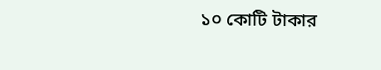১০ কোটি টাকার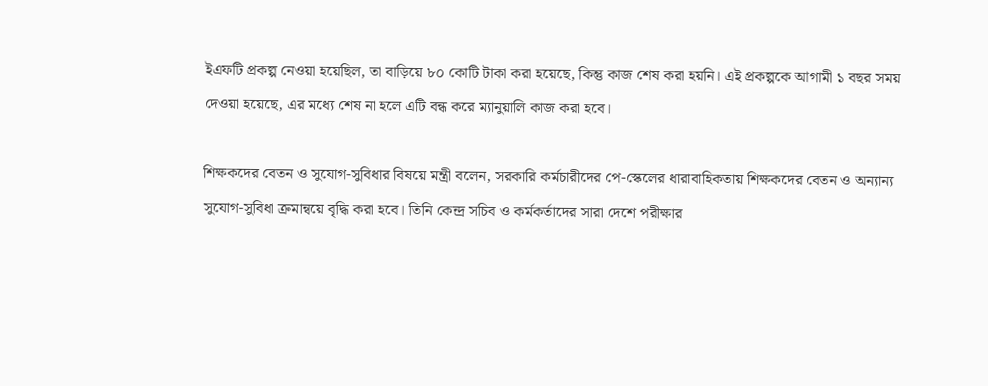ইএফটি প্রকল্প নেওয়া হয়েছিল, তা বাড়িয়ে ৮০ কোটি টাকা করা হয়েছে, কিন্তু কাজ শেষ করা হয়নি। এই প্রকল্পকে আগামী ১ বছর সময় দেওয়া হয়েছে, এর মধ্যে শেষ না হলে এটি বন্ধ করে ম্যানুয়ালি কাজ করা হবে।

শিক্ষকদের বেতন ও সুযোগ-সুবিধার বিষয়ে মন্ত্রী বলেন, সরকারি কর্মচারীদের পে-স্কেলের ধারাবাহিকতায় শিক্ষকদের বেতন ও অন্যান্য সুযোগ-সুবিধা ক্রমান্বয়ে বৃদ্ধি করা হবে। তিনি কেন্দ্র সচিব ও কর্মকর্তাদের সারা দেশে পরীক্ষার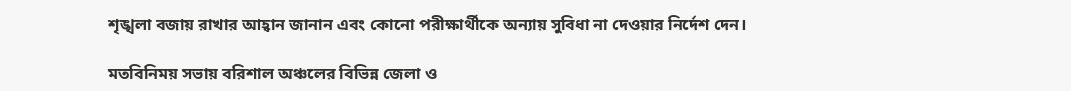শৃঙ্খলা বজায় রাখার আহ্বান জানান এবং কোনো পরীক্ষার্থীকে অন্যায় সুবিধা না দেওয়ার নির্দেশ দেন।

মতবিনিময় সভায় বরিশাল অঞ্চলের বিভিন্ন জেলা ও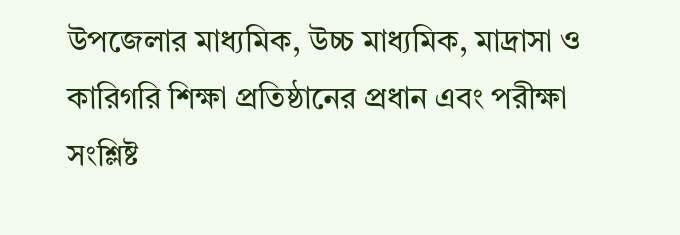উপজেলার মাধ্যমিক, উচ্চ মাধ্যমিক, মাদ্রাসা ও কারিগরি শিক্ষা প্রতিষ্ঠানের প্রধান এবং পরীক্ষা সংশ্লিষ্ট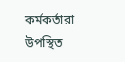কর্মকর্তারা উপস্থিত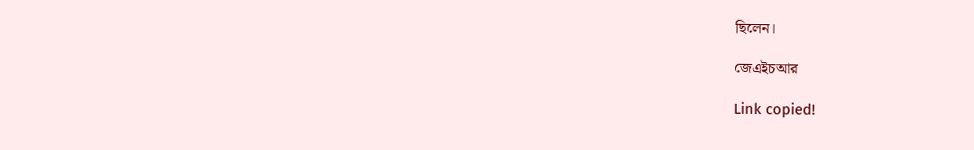ছিলেন।

জেএইচআর

Link copied!